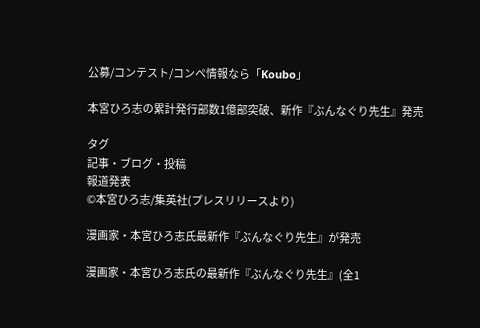公募/コンテスト/コンペ情報なら「Koubo」

本宮ひろ志の累計発行部数1億部突破、新作『ぶんなぐり先生』発売

タグ
記事・ブログ・投稿
報道発表
©本宮ひろ志/集英社(プレスリリースより)

漫画家・本宮ひろ志氏最新作『ぶんなぐり先生』が発売

漫画家・本宮ひろ志氏の最新作『ぶんなぐり先生』(全1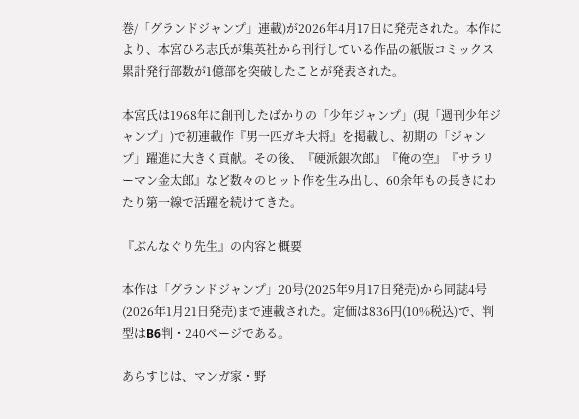巻/「グランドジャンプ」連載)が2026年4月17日に発売された。本作により、本宮ひろ志氏が集英社から刊行している作品の紙版コミックス累計発行部数が1億部を突破したことが発表された。

本宮氏は1968年に創刊したばかりの「少年ジャンプ」(現「週刊少年ジャンプ」)で初連載作『男一匹ガキ大将』を掲載し、初期の「ジャンプ」躍進に大きく貢献。その後、『硬派銀次郎』『俺の空』『サラリーマン金太郎』など数々のヒット作を生み出し、60余年もの長きにわたり第一線で活躍を続けてきた。

『ぶんなぐり先生』の内容と概要

本作は「グランドジャンプ」20号(2025年9月17日発売)から同誌4号(2026年1月21日発売)まで連載された。定価は836円(10%税込)で、判型はB6判・240ページである。

あらすじは、マンガ家・野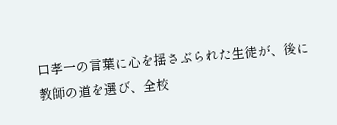口孝一の言葉に心を揺さぶられた生徒が、後に教師の道を選び、全校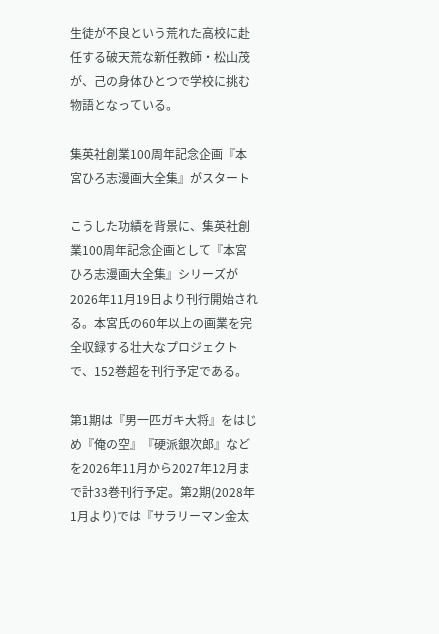生徒が不良という荒れた高校に赴任する破天荒な新任教師・松山茂が、己の身体ひとつで学校に挑む物語となっている。

集英社創業100周年記念企画『本宮ひろ志漫画大全集』がスタート

こうした功績を背景に、集英社創業100周年記念企画として『本宮ひろ志漫画大全集』シリーズが2026年11月19日より刊行開始される。本宮氏の60年以上の画業を完全収録する壮大なプロジェクトで、152巻超を刊行予定である。

第1期は『男一匹ガキ大将』をはじめ『俺の空』『硬派銀次郎』などを2026年11月から2027年12月まで計33巻刊行予定。第2期(2028年1月より)では『サラリーマン金太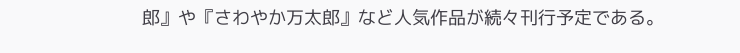郎』や『さわやか万太郎』など人気作品が続々刊行予定である。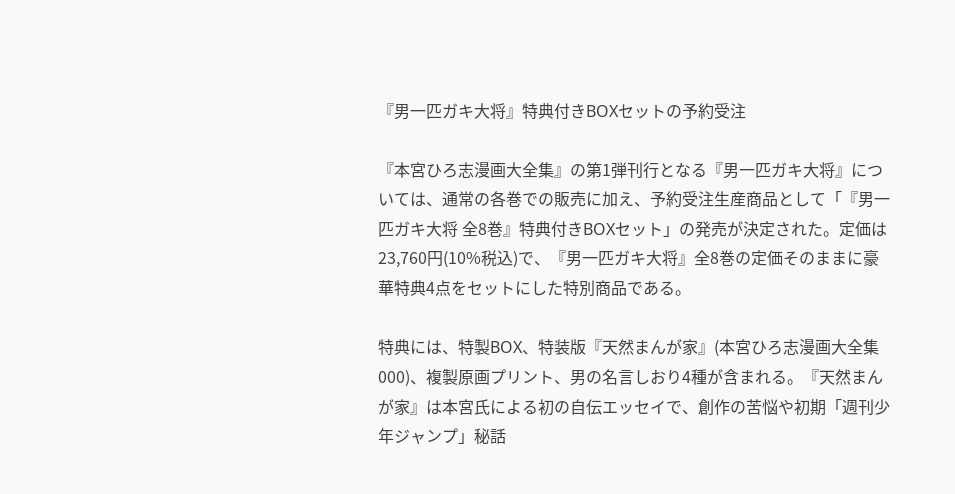『男一匹ガキ大将』特典付きBOXセットの予約受注

『本宮ひろ志漫画大全集』の第1弾刊行となる『男一匹ガキ大将』については、通常の各巻での販売に加え、予約受注生産商品として「『男一匹ガキ大将 全8巻』特典付きBOXセット」の発売が決定された。定価は23,760円(10%税込)で、『男一匹ガキ大将』全8巻の定価そのままに豪華特典4点をセットにした特別商品である。

特典には、特製BOX、特装版『天然まんが家』(本宮ひろ志漫画大全集000)、複製原画プリント、男の名言しおり4種が含まれる。『天然まんが家』は本宮氏による初の自伝エッセイで、創作の苦悩や初期「週刊少年ジャンプ」秘話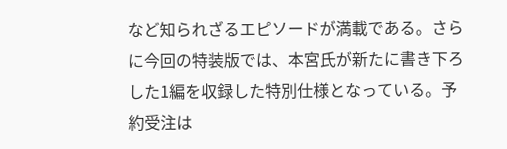など知られざるエピソードが満載である。さらに今回の特装版では、本宮氏が新たに書き下ろした1編を収録した特別仕様となっている。予約受注は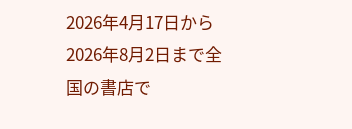2026年4月17日から2026年8月2日まで全国の書店で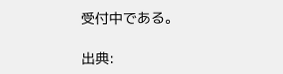受付中である。

出典: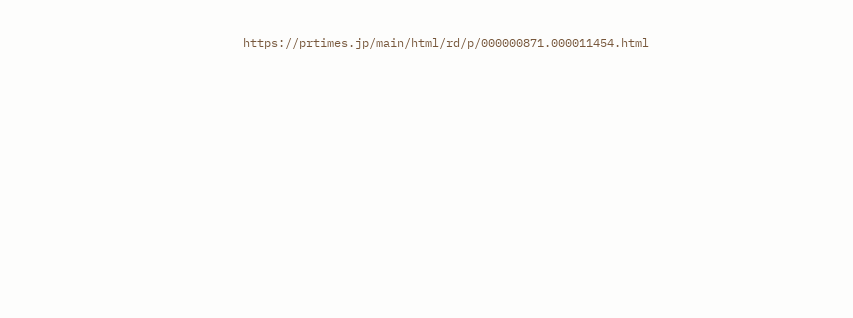https://prtimes.jp/main/html/rd/p/000000871.000011454.html